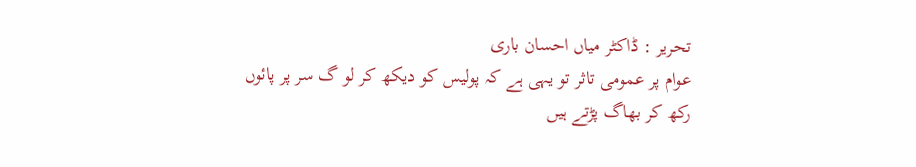تحریر : ڈاکٹر میاں احسان باری
عوام پر عمومی تاثر تو یہی ہے کہ پولیس کو دیکھ کر لو گ سر پر پائوں رکھ کر بھاگ پڑتے ہیں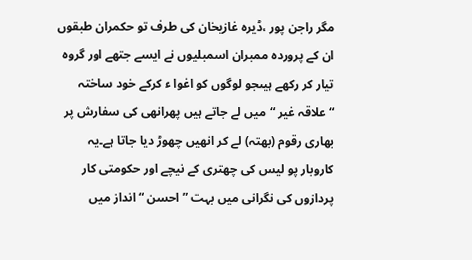مگر راجن پور ،ڈیرہ غازیخان کی طرف تو حکمران طبقوں ان کے پروردہ ممبران اسمبلیوں نے ایسے جتھے اور گروہ تیار کر رکھے ہیںجو لوگوں کو اغوا ء کرکے خود ساختہ “علاقہ غیر “میں لے جاتے ہیں پھرانھی کی سفارش پر بھاری رقوم (بھتہ) لے کر انھیں چھوڑ دیا جاتا ہے۔یہ کاروبار پو لیس کی چھتری کے نیچے اور حکومتی کار پردازوں کی نگرانی میں بہت ” احسن “انداز میں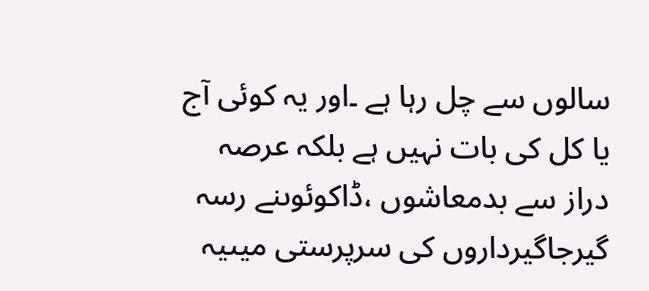سالوں سے چل رہا ہے ۔اور یہ کوئی آج یا کل کی بات نہیں ہے بلکہ عرصہ دراز سے بدمعاشوں ،ڈاکوئوںنے رسہ گیرجاگیرداروں کی سرپرستی میںیہ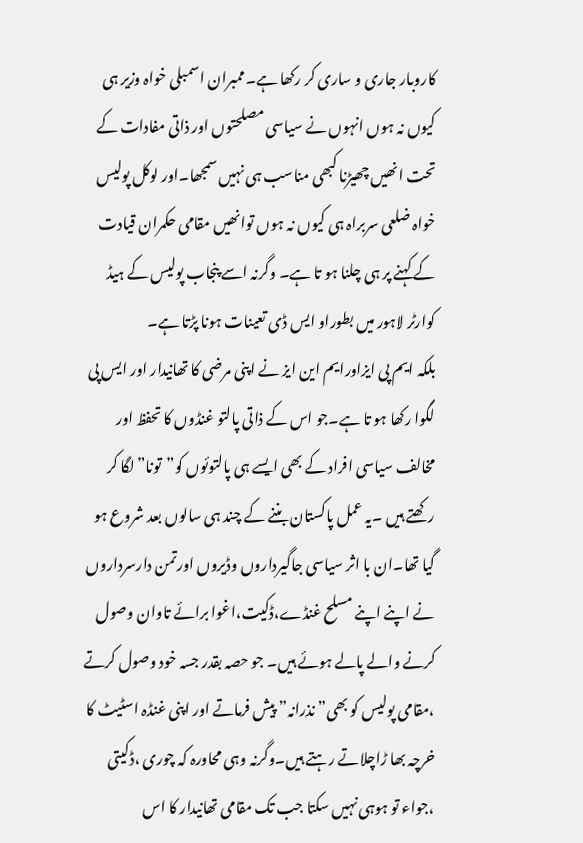کاروبار جاری و ساری کر رکھا ہے۔ممبران اسمبلی خواہ وزیر ہی کیوں نہ ہوں انہوں نے سیاسی مصلحتوں اور ذاتی مفادات کے تحت انھیں چھیڑنا کبھی مناسب ہی نہیں سمجھا۔اور لوکل پولیس خواہ ضلعی سربراہ ہی کیوں نہ ہوں توانھیں مقامی حکمران قیادت کے کہنے پر ہی چلنا ہو تا ہے۔ وگرنہ اسے پنجاب پولیس کے ہیڈ کوارٹر لاہور میں بطوراو ایس ڈی تعینات ہونا پڑتا ہے۔
بلکہ ایم پی ایزاورایم این ایز نے اپنی مرضی کا تھانیدار اور ایس پی لگوا رکھا ہو تا ہے۔جو اس کے ذاتی پالتو غنڈوں کا تحفظ اور مخالف سیاسی افراد کے بھی ایسے ہی پالتوئوں کو”تونا”لگا کر رکھتے ہیں ۔یہ عمل پاکستان بننے کے چند ہی سالوں بعد شروع ہو گیا تھا۔ان با اثر سیاسی جاگیرداروں وڈیروں اورتمن دارسرداروں نے اپنے اپنے مسلح غنڈے،ڈکیت،اغوا برائے تاوان وصول کرنے والے پالے ہوئے ہیں۔ جو حصہ بقدر جسہ خود وصول کرتے ،مقامی پولیس کو بھی” نذرانہ” پیش فرماتے اور اپنی غنڈہ اسٹیٹ کا خرچہ بھا ڑاچلاتے رہتے ہیں۔وگرنہ وہی محاورہ کہ چوری ،ڈکیتی ،جواء تو ہوہی نہیں سکتا جب تک مقامی تھانیدار کا اس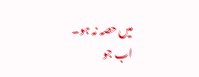میں حصہ نہ ہو۔
اب جو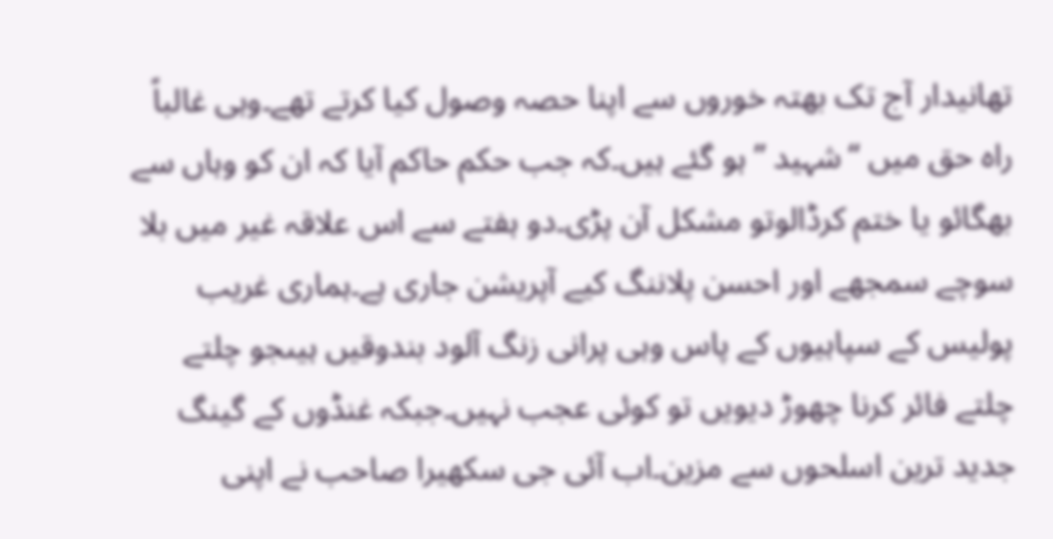تھانیدار آج تک بھتہ خوروں سے اپنا حصہ وصول کیا کرتے تھے۔وہی غالباً راہ حق میں “شہید ” ہو گئے ہیں۔کہ جب حکم حاکم آیا کہ ان کو وہاں سے بھگائو یا ختم کرڈالوتو مشکل آن پڑی۔دو ہفتے سے اس علاقہ غیر میں بلا سوچے سمجھے اور احسن پلاننگ کیے آپریشن جاری ہے۔ہماری غریب پولیس کے سپاہیوں کے پاس وہی پرانی زنگ آلود بندوقیں ہیںجو چلتے چلتے فائر کرنا چھوڑ دیویں تو کوئی عجب نہیں۔جبکہ غنڈوں کے گینگ جدید ترین اسلحوں سے مزین۔اب آئی جی سکھیرا صاحب نے اپنی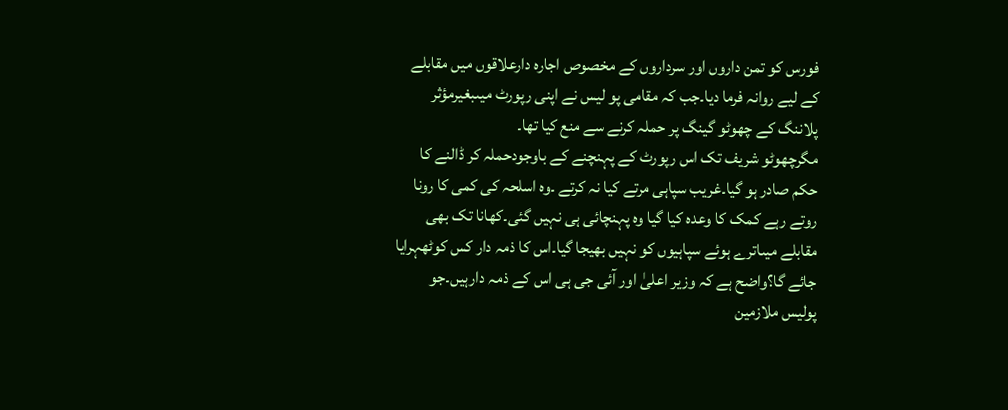فورس کو تمن داروں اور سرداروں کے مخصوص اجارہ دارعلاقوں میں مقابلے کے لیے روانہ فرما دیا۔جب کہ مقامی پو لیس نے اپنی رپورٹ میںبغیرمؤثر پلاننگ کے چھوٹو گینگ پر حملہ کرنے سے منع کیا تھا۔
مگرچھوٹو شریف تک اس رپورٹ کے پہنچنے کے باوجودحملہ کر ڈالنے کا حکم صادر ہو گیا۔غریب سپاہی مرتے کیا نہ کرتے ۔وہ اسلحہ کی کمی کا رونا روتے رہے کمک کا وعدہ کیا گیا وہ پہنچائی ہی نہیں گئی۔کھانا تک بھی مقابلے میںاترے ہوئے سپاہیوں کو نہیں بھیجا گیا۔اس کا ذمہ دار کس کوٹھہرایا جائے گا؟واضح ہے کہ وزیر اعلیٰ اور آئی جی ہی اس کے ذمہ دارہیں۔جو پولیس ملازمین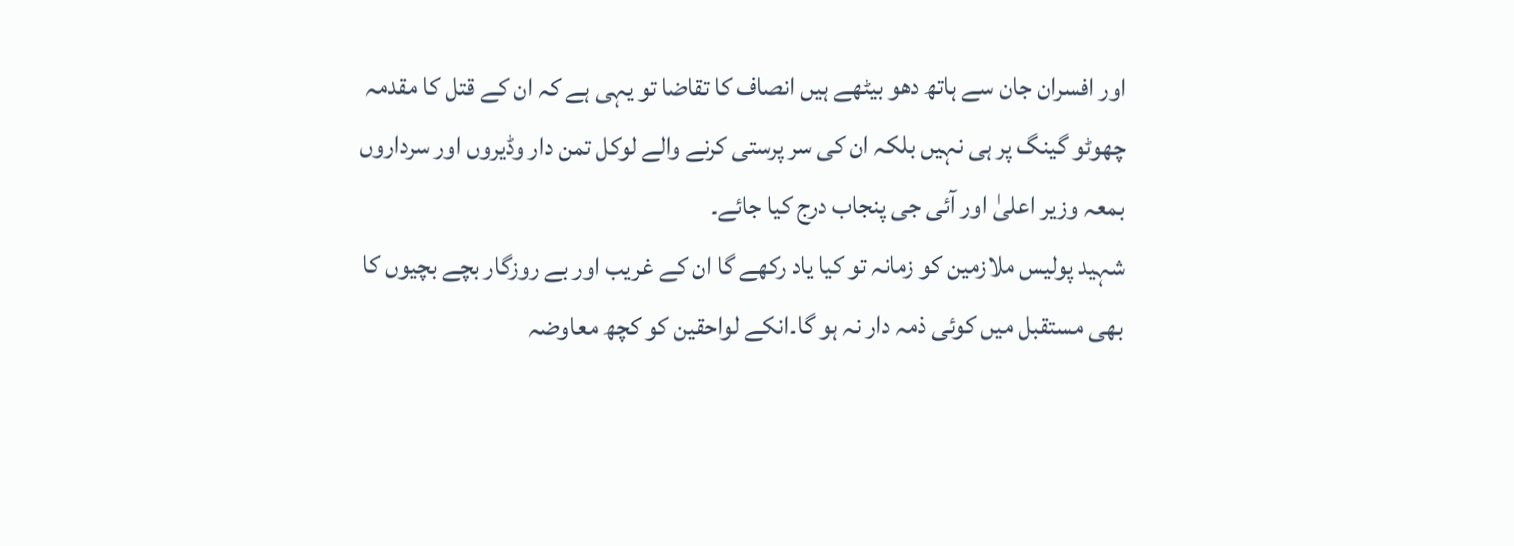اور افسران جان سے ہاتھ دھو بیٹھے ہیں انصاف کا تقاضا تو یہی ہے کہ ان کے قتل کا مقدمہ چھوٹو گینگ پر ہی نہیں بلکہ ان کی سر پرستی کرنے والے لوکل تمن دار وڈیروں اور سرداروں بمعہ وزیر اعلیٰ اور آئی جی پنجاب درج کیا جائے۔
شہید پولیس ملازمین کو زمانہ تو کیا یاد رکھے گا ان کے غریب اور بے روزگار بچے بچیوں کا بھی مستقبل میں کوئی ذمہ دار نہ ہو گا۔انکے لواحقین کو کچھ معاوضہ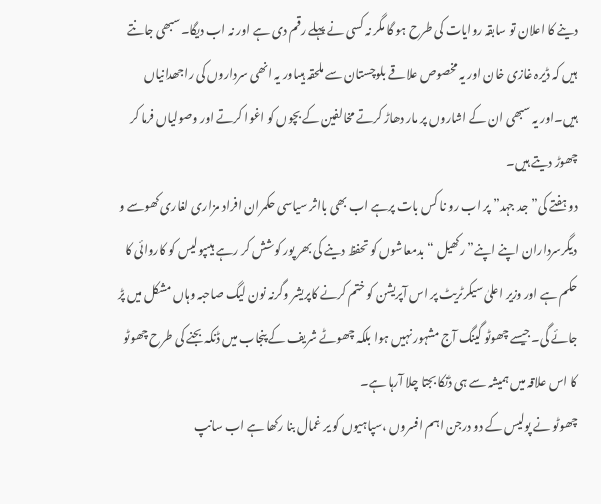دینے کا اعلان تو سابقہ روایات کی طرح ہو گا مگر نہ کسی نے پہلے رقم دی ہے اور نہ اب دیگا۔سبھی جانتے ہیں کہ ڈیرہ غازی خان اور یہ مخصوص علاقے بلوچستان سے ملحقہ ہیںاور یہ انھی سرداروں کی راجھدانیاں ہیں۔اور یہ سبھی ان کے اشاروں پر مار دھاڑ کرتے مخالفین کے بچوں کو اغوا کرتے اور وصولیاں فرما کر چھوڑ دیتے ہیں۔
دو ہفتے کی”جد جہد” پر اب رو نا کس بات پرہے اب بھی بااثر سیاسی حکمران افراد مزاری لغاری کھوسے و دیگرسرداران اپنے اپنے” رکھیل “بدمعاشوں کو تحفظ دینے کی بھر پور کوشش کر رہے ہیںپولیس کو کاروائی کا حکم ہے اور وزیر اعلیٰ سیکرٹریٹ پر اس آپریشن کو ختم کرنے کاپریشر وگرنہ نون لیگ صاحبہ وہاں مشکل میں پڑ جائے گی۔جیسے چھوٹو گینگ آج مشہور نہیں ہوا بلکہ چھوٹے شریف کے پنجاب میں ڈنکہ بجنے کی طرح چھوٹو کا اس علاقہ میں ہمیشہ سے ہی ڈنکا بجتا چلا آرہا ہے۔
چھوٹو نے پولیس کے دو درجن اہم افسروں ،سپاہیوں کو یر غمال بنا رکھا ہے اب سانپ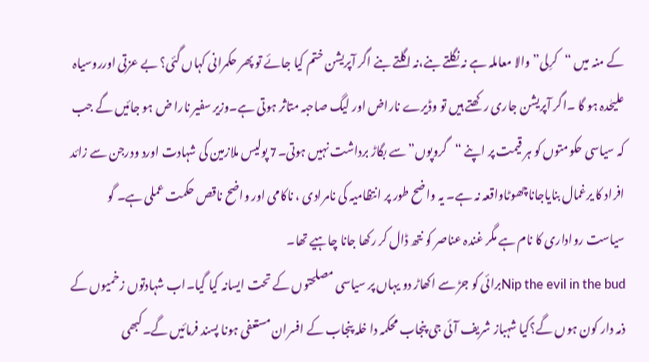کے منہ میں “کرِلی”والا معاملہ ہے نہ نگلتے بنے،نہ اگلتے بنے اگر آپریشن ختم کیا جائے تو پھر حکمرانی کہاں گئی؟ بے عزتی اورروسیاہ علیحٰدہ ہو گا ۔اگر آپریشن جاری رکھتے ہیں تو وڈیرے ناراض اور لیگ صاحبہ متاثر ہوتی ہے۔وزیر سفیر نارا ض ہو جائیں گے جب کہ سیاسی حکومتوں کو ہر قیمت پر اپنے “گروپوں”سے بگاڑ برداشت نہیں ہوتی۔7 پولیس ملازمین کی شہادت اورد ودرجن سے زائد افراد کا یرغمال بنایاجاناچھوٹاواقعہ نہ ہے۔ یہ واضح طور پر انتظامیہ کی نامرادی ، ناکامی اور واضح ناقص حکمت عملی ہے۔ گو سیاست رواداری کا نام ہے مگر غندہ عناصر کو نتھ ڈال کر رکھا جانا چاہیے تھا۔
Nip the evil in the budبرائی کو جڑ سے اکھاڑ دو یہاں پر سیاسی مصلحتوں کے تحت ایسانہ کیا گیا۔اب شہادتوں زخمیوں کے ذمہ دار کون ہوں گے؟کیا شہباز شریف آئی جی پنجاب محکمہ دا خلہ پنجاب کے افسران مستعفی ہونا پسند فرمائیں گے۔کبھی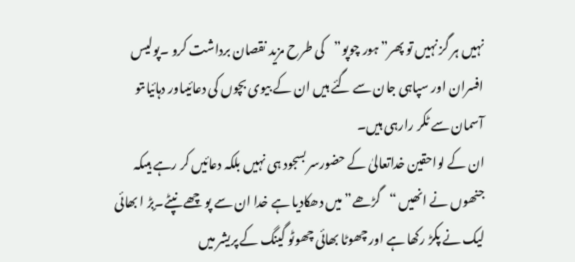نہیں ہر گز نہیں تو پھر”ہور چوپو”کی طرح مزید نقصان برداشت کرو ۔پولیس افسران اور سپاہی جان سے گئے ہیں ان کے بیوی بچوں کی دعائیںاور دہائیاںتو آسمان سے ٹکر رارہی ہیں۔
ان کے لواحقین خداتعالیٰ کے حضورسر بسجود ہی نہیں بلکہ دعائیں کر رہے ہیںکہ جنھوں نے انھیں “گڑھے” میں دھکادیا ہے خدا ان سے پو چھے نپٹے۔ٍبڑ ا بھائی لیک نے پکڑ رکھا ہے اور چھوٹا بھائی چھوٹو گینگ کے پریشر میں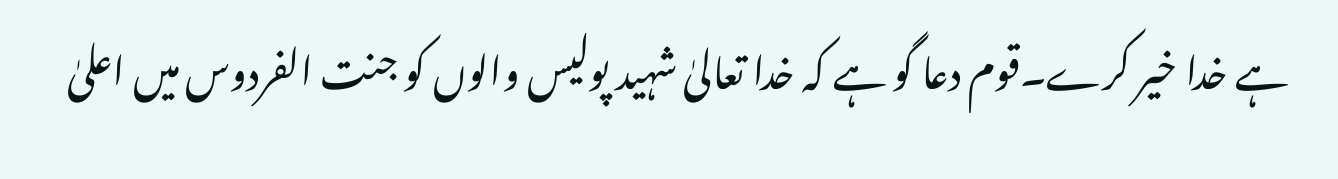ہے خدا خیر کرے۔قوم دعا گو ہے کہ خدا تعالیٰ شہید پولیس والوں کو جنت الفردوس میں اعلیٰ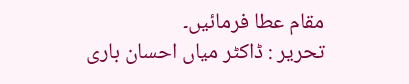مقام عطا فرمائیں۔
تحریر : ڈاکٹر میاں احسان باری